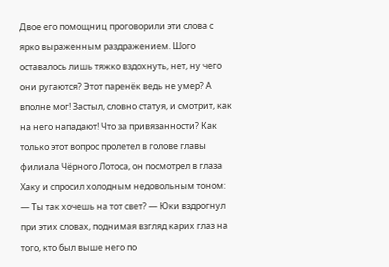Двое его помощниц проговорили эти слова с ярко выраженным раздражением. Шого оставалось лишь тяжко вздохнуть, нет, ну чего они ругаются? Этот паренёк ведь не умер? А вполне мог! Застыл, словно статуя, и смотрит, как на него нападают! Что за привязанности? Как только этот вопрос пролетел в голове главы филиала Чёрного Лотоса, он посмотрел в глаза Хаку и спросил холодным недовольным тоном:
— Ты так хочешь на тот свет? — Юки вздрогнул при этих словах, поднимая взгляд карих глаз на того, кто был выше него по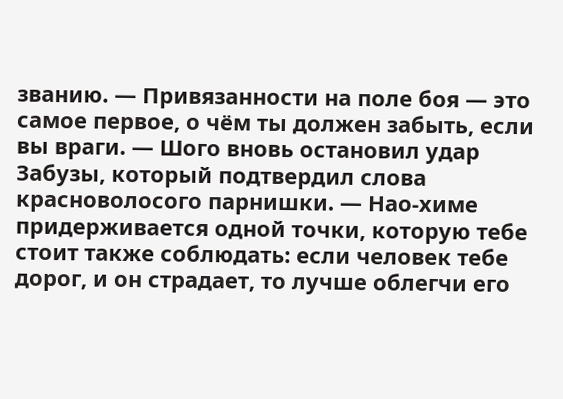званию. — Привязанности на поле боя — это самое первое, о чём ты должен забыть, если вы враги. — Шого вновь остановил удар Забузы, который подтвердил слова красноволосого парнишки. — Нао-химе придерживается одной точки, которую тебе стоит также соблюдать: если человек тебе дорог, и он страдает, то лучше облегчи его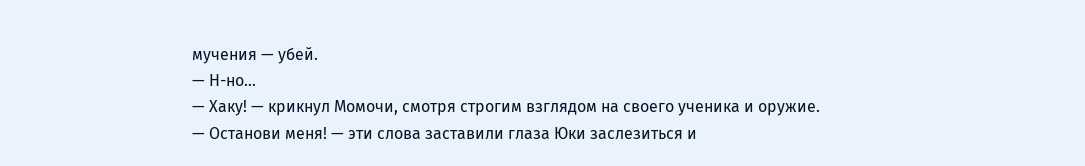мучения — убей.
— Н-но…
— Хаку! — крикнул Момочи, смотря строгим взглядом на своего ученика и оружие. — Останови меня! — эти слова заставили глаза Юки заслезиться и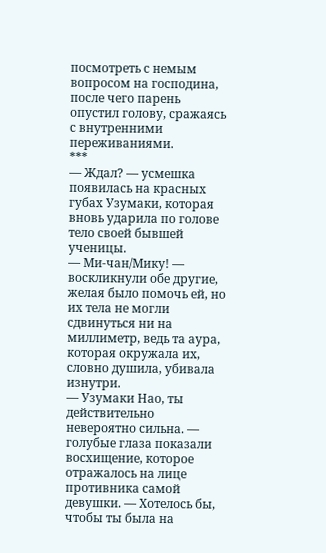посмотреть с немым вопросом на господина, после чего парень опустил голову, сражаясь с внутренними переживаниями.
***
— Ждал? — усмешка появилась на красных губах Узумаки, которая вновь ударила по голове тело своей бывшей ученицы.
— Ми-чан/Мику! — воскликнули обе другие, желая было помочь ей, но их тела не могли сдвинуться ни на миллиметр, ведь та аура, которая окружала их, словно душила, убивала изнутри.
— Узумаки Нао, ты действительно невероятно сильна. — голубые глаза показали восхищение, которое отражалось на лице противника самой девушки. — Хотелось бы, чтобы ты была на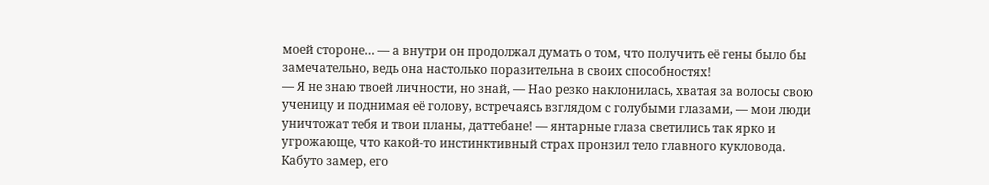моей стороне… — а внутри он продолжал думать о том, что получить её гены было бы замечательно, ведь она настолько поразительна в своих способностях!
— Я не знаю твоей личности, но знай, — Нао резко наклонилась, хватая за волосы свою ученицу и поднимая её голову, встречаясь взглядом с голубыми глазами, — мои люди уничтожат тебя и твои планы, даттебане! — янтарные глаза светились так ярко и угрожающе, что какой-то инстинктивный страх пронзил тело главного кукловода.
Кабуто замер, его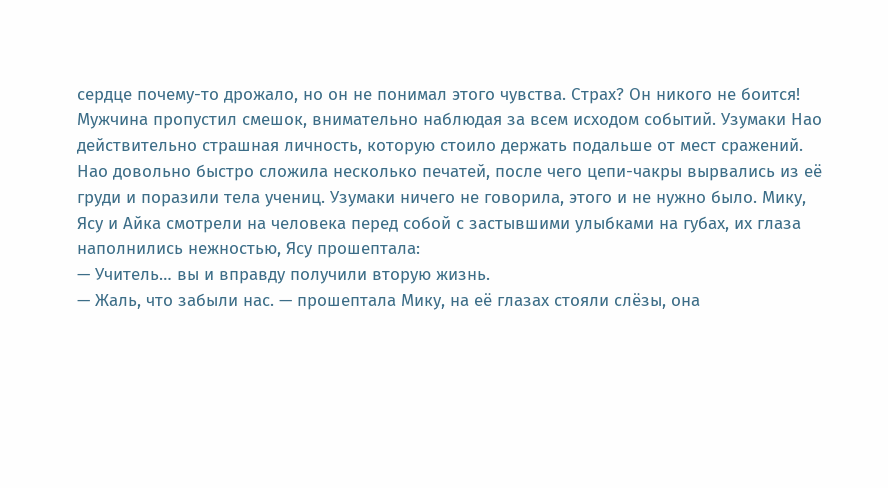сердце почему-то дрожало, но он не понимал этого чувства. Страх? Он никого не боится! Мужчина пропустил смешок, внимательно наблюдая за всем исходом событий. Узумаки Нао действительно страшная личность, которую стоило держать подальше от мест сражений.
Нао довольно быстро сложила несколько печатей, после чего цепи-чакры вырвались из её груди и поразили тела учениц. Узумаки ничего не говорила, этого и не нужно было. Мику, Ясу и Айка смотрели на человека перед собой с застывшими улыбками на губах, их глаза наполнились нежностью, Ясу прошептала:
— Учитель… вы и вправду получили вторую жизнь.
— Жаль, что забыли нас. — прошептала Мику, на её глазах стояли слёзы, она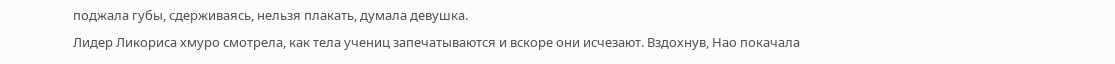поджала губы, сдерживаясь, нельзя плакать, думала девушка.
Лидер Ликориса хмуро смотрела, как тела учениц запечатываются и вскоре они исчезают. Вздохнув, Нао покачала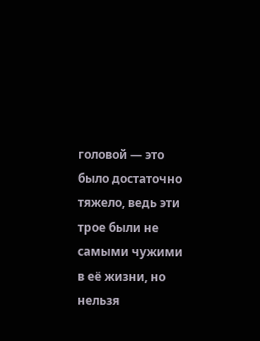головой — это было достаточно тяжело, ведь эти трое были не самыми чужими в её жизни, но нельзя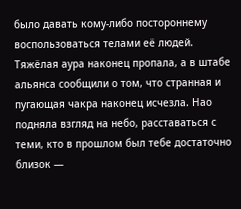было давать кому-либо постороннему воспользоваться телами её людей. Тяжёлая аура наконец пропала, а в штабе альянса сообщили о том, что странная и пугающая чакра наконец исчезла. Нао подняла взгляд на небо, расставаться с теми, кто в прошлом был тебе достаточно близок —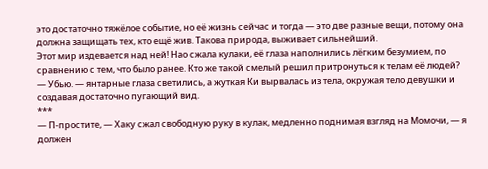это достаточно тяжёлое событие, но её жизнь сейчас и тогда — это две разные вещи, потому она должна защищать тех, кто ещё жив. Такова природа, выживает сильнейший.
Этот мир издевается над ней! Нао сжала кулаки, её глаза наполнились лёгким безумием, по сравнению с тем, что было ранее. Кто же такой смелый решил притронуться к телам её людей?
— Убью. — янтарные глаза светились, а жуткая Ки вырвалась из тела, окружая тело девушки и создавая достаточно пугающий вид.
***
— П-простите, — Хаку сжал свободную руку в кулак, медленно поднимая взгляд на Момочи, — я должен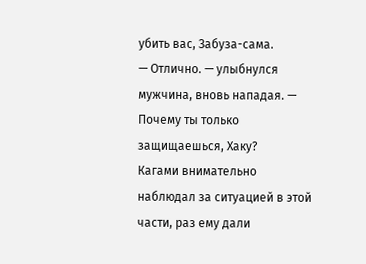убить вас, Забуза-сама.
— Отлично. — улыбнулся мужчина, вновь нападая. — Почему ты только защищаешься, Хаку?
Кагами внимательно наблюдал за ситуацией в этой части, раз ему дали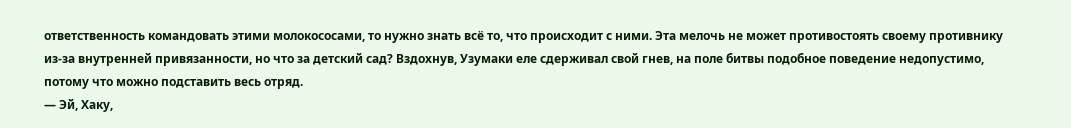ответственность командовать этими молокососами, то нужно знать всё то, что происходит с ними. Эта мелочь не может противостоять своему противнику из-за внутренней привязанности, но что за детский сад? Вздохнув, Узумаки еле сдерживал свой гнев, на поле битвы подобное поведение недопустимо, потому что можно подставить весь отряд.
— Эй, Хаку,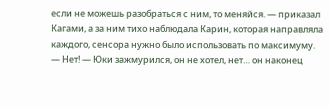если не можешь разобраться с ним, то меняйся. — приказал Кагами, а за ним тихо наблюдала Карин, которая направляла каждого, сенсора нужно было использовать по максимуму.
— Нет! — Юки зажмурился, он не хотел, нет… он наконец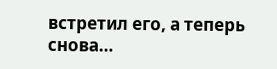встретил его, а теперь снова…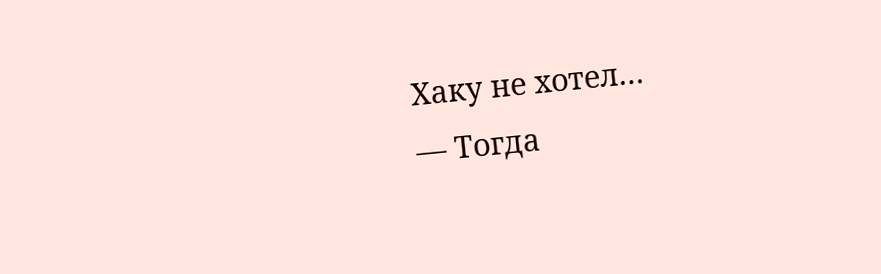Хаку не хотел…
— Тогда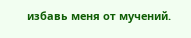избавь меня от мучений.